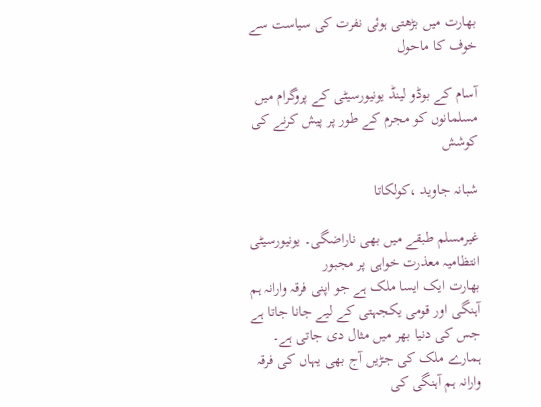بھارت میں بڑھتی ہوئی نفرت کی سیاست سے خوف کا ماحول

آسام کے بوڈو لینڈ یونیورسیٹی کے پروگرام میں مسلمانوں کو مجرم کے طور پر پیش کرنے کی کوشش

شبانہ جاوید ،کولکاتا

غیرمسلم طبقے میں بھی ناراضگی۔ یونیورسیٹی انتظامیہ معذرت خواہی پر مجبور
بھارت ایک ایسا ملک ہے جو اپنی فرقہ وارانہ ہم آہنگی اور قومی یکجہتی کے لیے جانا جاتا ہے جس کی دنیا بھر میں مثال دی جاتی ہے۔ ہمارے ملک کی جڑیں آج بھی یہاں کی فرقہ وارانہ ہم آہنگی کی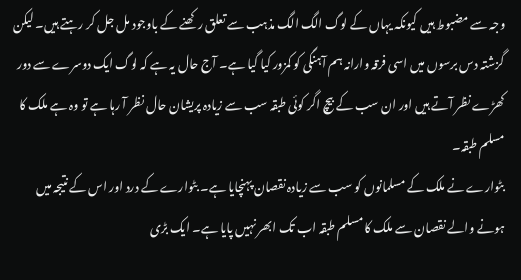وجہ سے مضبوط ہیں کیونکہ یہاں کے لوگ الگ الگ مذہب سے تعلق رکھنے کے باوجود مل جل کر رہتے ہیں۔ لیکن گزشتہ دس برسوں میں اسی فرقہ وارانہ ہم آہنگی کو کمزور کیا گیا ہے۔ آج حال یہ ہے کہ لوگ ایک دوسرے سے دور کھڑے نظر آتے ہیں اور ان سب کے بیچ اگر کوئی طبقہ سب سے زیادہ پریشان حال نظر آ رہا ہے تو وہ ہے ملک کا مسلم طبقہ۔
بٹوارے نے ملک کے مسلمانوں کو سب سے زیادہ نقصان پہنچایا ہے۔ بٹوارے کے درد اور اس کے نتیجہ میں ہونے والے نقصان سے ملک کا مسلم طبقہ اب تک ابھر نہیں پایا ہے۔ ایک بڑی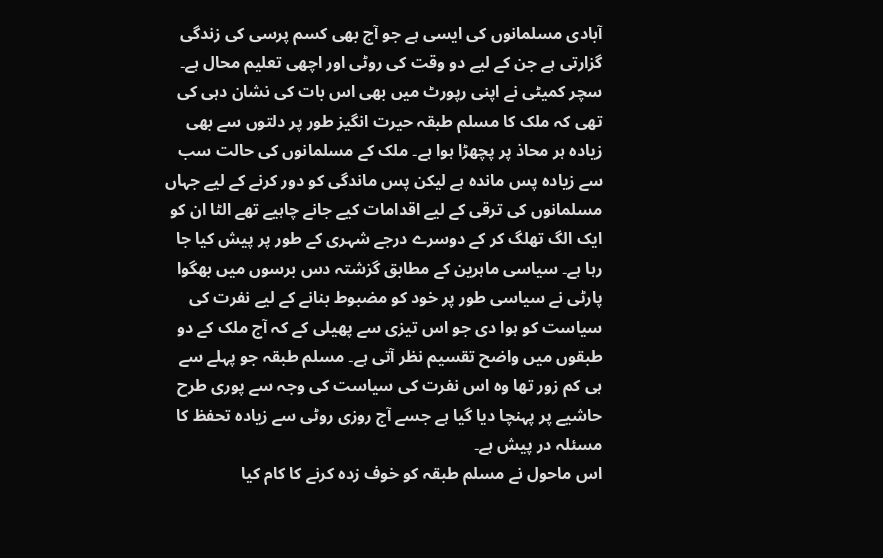آبادی مسلمانوں کی ایسی ہے جو آج بھی کسم پرسی کی زندگی گزارتی ہے جن کے لیے دو وقت کی روٹی اور اچھی تعلیم محال ہے۔ سچر کمیٹی نے اپنی رپورٹ میں بھی اس بات کی نشان دہی کی تھی کہ ملک کا مسلم طبقہ حیرت انگیز طور پر دلتوں سے بھی زیادہ ہر محاذ پر پچھڑا ہوا ہے۔ ملک کے مسلمانوں کی حالت سب سے زیادہ پس ماندہ ہے لیکن پس ماندگی کو دور کرنے کے لیے جہاں مسلمانوں کی ترقی کے لیے اقدامات کیے جانے چاہیے تھے الٹا ان کو ایک الگ تھلگ کر کے دوسرے درجے شہری کے طور پر پیش کیا جا رہا ہے۔ سیاسی ماہرین کے مطابق گزشتہ دس برسوں میں بھگوا پارٹی نے سیاسی طور پر خود کو مضبوط بنانے کے لیے نفرت کی سیاست کو ہوا دی جو اس تیزی سے پھیلی کے کہ آج ملک کے دو طبقوں میں واضح تقسیم نظر آتی ہے۔ مسلم طبقہ جو پہلے سے ہی کم زور تھا وہ اس نفرت کی سیاست کی وجہ سے پوری طرح حاشیے پر پہنچا دیا گیا ہے جسے آج روزی روٹی سے زیادہ تحفظ کا مسئلہ در پیش ہے۔
اس ماحول نے مسلم طبقہ کو خوف زدہ کرنے کا کام کیا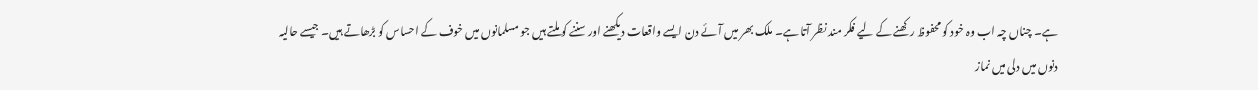ہے۔ چناں چہ اب وہ خود کو محفوظ رکھنے کے لیے فکر مند نظر آتا ہے۔ ملک بھر میں آئے دن ایسے واقعات دیکھنے اور سننے کو ملتے ہیں جو مسلمانوں میں خوف کے احساس کو بڑھاتے ہیں۔ جیسے حالیہ دنوں میں دلی میں نماز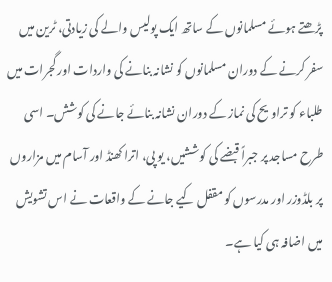پڑھتے ہوئے مسلمانوں کے ساتھ ایک پولیس والے کی زیادتی، ٹرین میں سفر کرنے کے دوران مسلمانوں کو نشانہ بنانے کی واردات اور گجرات میں طلباء کو تراویح کی نماز کے دوران نشانہ بنائے جانے کی کوشش۔ اسی طرح مساجد پر جبراً قبضے کی کوششیں، یو پی، اترا کھنڈ اور آسام میں مزاروں پر بلڈوزر اور مدرسوں کو مقفل کیے جانے کے واقعات نے اس تشویش میں اضافہ ہی کیا ہے۔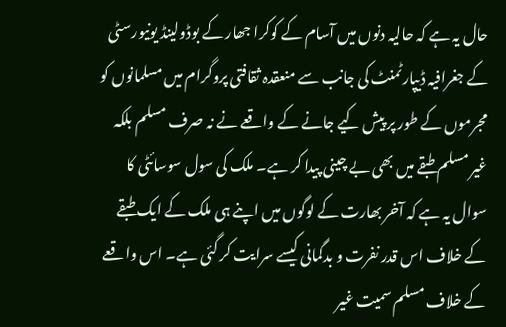حال یہ ہے کہ حالیہ دنوں میں آسام کے کوکرا جھار کے بوڈولینڈ یونیورسٹی کے جغرافیہ ڈیپارٹمنٹ کی جانب سے منعقدہ ثقافتی پروگرام میں مسلمانوں کو مجرموں کے طور پر پیش کیے جانے کے واقعے نے نہ صرف مسلم بلکہ غیر مسلم طبقے میں بھی بے چینی پیدا کر ہے۔ ملک کی سول سوسائٹی کا سوال یہ ہے کہ آخر بھارت کے لوگوں میں اپنے ہی ملک کے ایک طبقے کے خلاف اس قدر نفرت و بدگمانی کیسے سرایت کر گئی ہے۔ اس واقعے کے خلاف مسلم سمیت غیر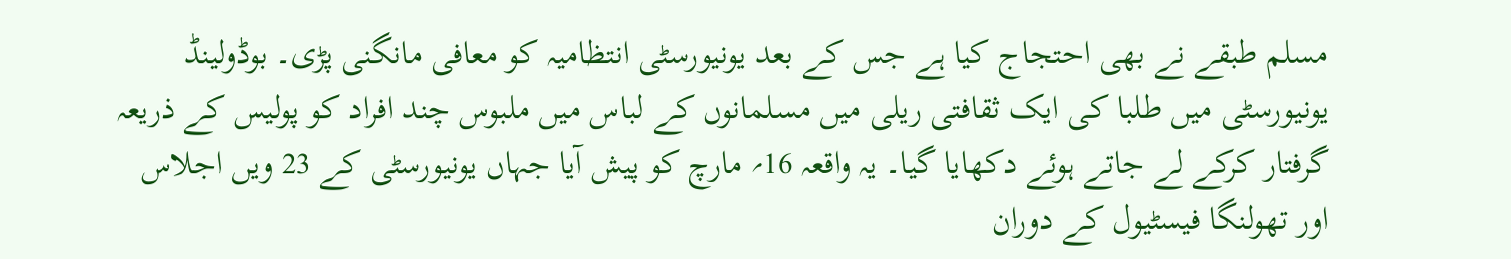مسلم طبقے نے بھی احتجاج کیا ہے جس کے بعد یونیورسٹی انتظامیہ کو معافی مانگنی پڑی۔ بوڈولینڈ یونیورسٹی میں طلبا کی ایک ثقافتی ریلی میں مسلمانوں کے لباس میں ملبوس چند افراد کو پولیس کے ذریعہ گرفتار کرکے لے جاتے ہوئے دکھایا گیا۔ یہ واقعہ 16؍ مارچ کو پیش آیا جہاں یونیورسٹی کے 23 ویں اجلاس اور تھولنگا فیسٹیول کے دوران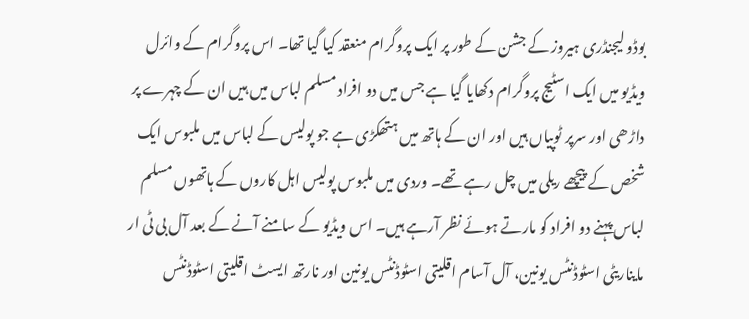بوڈو لیجنڈری ہیروز کے جشن کے طور پر ایک پروگرام منعقد کیا گیا تھا۔ اس پروگرام کے وائرل ویڈیو میں ایک اسٹیج پروگرام دکھایا گیا ہے جس میں دو افراد مسلم لباس میں ہیں ان کے چہرے پر داڑھی اور سرپر ٹوپیاں ہیں اور ان کے ہاتھ میں ہتھکڑی ہے جو پولیس کے لباس میں ملبوس ایک شخص کے پیچھے ریلی میں چل رہے تھے۔ وردی میں ملبوس پولیس اہل کاروں کے ہاتھوں مسلم لباس پہنے دو افراد کو مارتے ہوئے نظر آرہے ہیں۔ اس ویڈیو کے سامنے آنے کے بعد آل بی ٹی ار مايناریٹی اسٹوڈنٹس یونین، آل آسام اقلیتی اسٹوڈنٹس یونین اور نارتھ ایسٹ اقلیتی اسٹوڈنٹس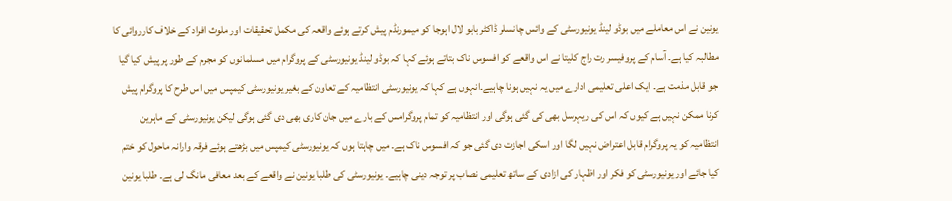یونین نے اس معاملے میں بوڈو لینڈ یونیورسٹی کے وائس چانسلر ڈاکٹر بابو لال اہوجا کو میمورنڈم پیش کرتے ہوئے واقعہ کی مکمل تحقیقات اور ملوث افراد کے خلاف کارروائی کا مطالبہ کیا ہے۔ آسام کے پروفیسر رت راج کلیتا نے اس واقعے کو افسوس ناک بتاتے ہوئے کہا کہ بوڈو لینڈ یونیورسٹی کے پروگرام میں مسلمانوں کو مجرم کے طور پر پیش کیا گیا جو قابل مذمت ہے۔ ایک اعلی تعلیمی ادارے میں یہ نہیں ہونا چاہیے۔انہوں ہے کہا کہ یونیورسٹی انتظامیہ کے تعاون کے بغیر یونیورسٹی کیمپس میں اس طرح کا پروگرام پیش کرنا ممکن نہیں ہے کیوں کہ اس کی ریہرسل بھی کی گئی ہوگی اور انتظامیہ کو تمام پروگرامس کے بارے میں جان کاری بھی دی گئی ہوگی لیکن یونیورسٹی کے ماہرین انتظامیہ کو یہ پروگرام قابل اعتراض نہیں لگا اور اسکی اجازت دی گئی جو کہ افسوس ناک ہے۔ میں چاہتا ہوں کہ یونیورسٹی کیمپس میں بڑھتے ہوئے فرقہ وارانہ ماحول کو ختم کیا جائے اور یونیورسٹی کو فکر اور اظہار کی ازادی کے ساتھ تعلیمی نصاب پر توجہ دینی چاہیے۔ یونیورسٹی کی طلبا یونین نے واقعے کے بعد معافی مانگ لی ہے۔ طلبا یونین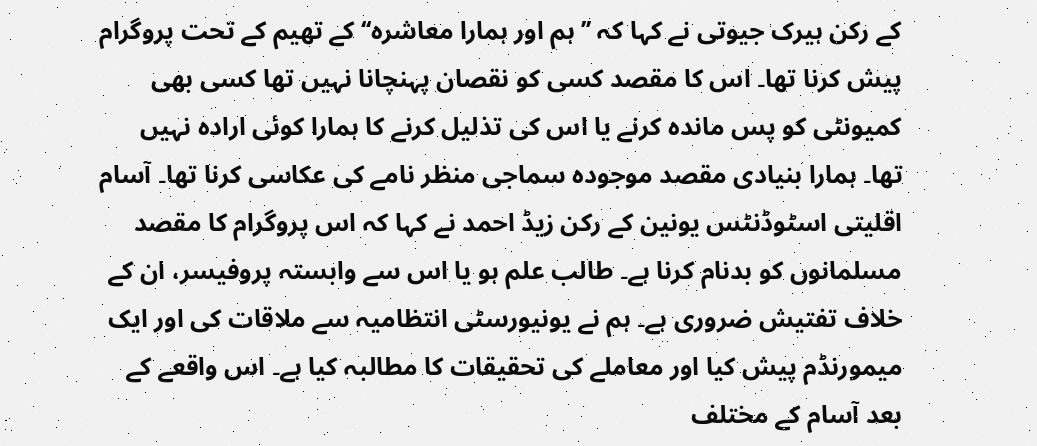کے رکن ہیرک جیوتی نے کہا کہ ’’ہم اور ہمارا معاشرہ‘‘ کے تھیم کے تحت پروگرام پیش کرنا تھا۔ اس کا مقصد کسی کو نقصان پہنچانا نہیں تھا کسی بھی کمیونٹی کو پس ماندہ کرنے یا اس کی تذلیل کرنے کا ہمارا کوئی ارادہ نہیں تھا۔ ہمارا بنیادی مقصد موجودہ سماجی منظر نامے کی عکاسی کرنا تھا۔ آسام اقلیتی اسٹوڈنٹس یونین کے رکن زیڈ احمد نے کہا کہ اس پروگرام کا مقصد مسلمانوں کو بدنام کرنا ہے۔ طالب علم ہو یا اس سے وابستہ پروفیسر، ان کے خلاف تفتیش ضروری ہے۔ ہم نے یونیورسٹی انتظامیہ سے ملاقات کی اور ایک میمورنڈم پیش کیا اور معاملے کی تحقیقات کا مطالبہ کیا ہے۔ اس واقعے کے بعد آسام کے مختلف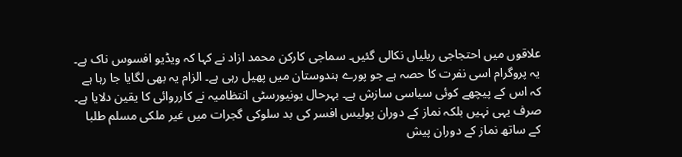علاقوں میں احتجاجی ریلیاں نکالی گئیں۔ سماجی کارکن محمد ازاد نے کہا کہ ویڈیو افسوس ناک ہے۔ یہ پروگرام اسی نفرت کا حصہ ہے جو پورے ہندوستان میں پھیل رہی ہے۔ الزام یہ بھی لگایا جا رہا ہے کہ اس کے پیچھے کوئی سیاسی سازش ہے۔ بہرحال یونیورسٹی انتظامیہ نے کارروائی کا یقین دلایا ہے۔ صرف یہی نہیں بلکہ نماز کے دوران پولیس افسر کی بد سلوکی گجرات میں غیر ملکی مسلم طلبا کے ساتھ نماز کے دوران پیش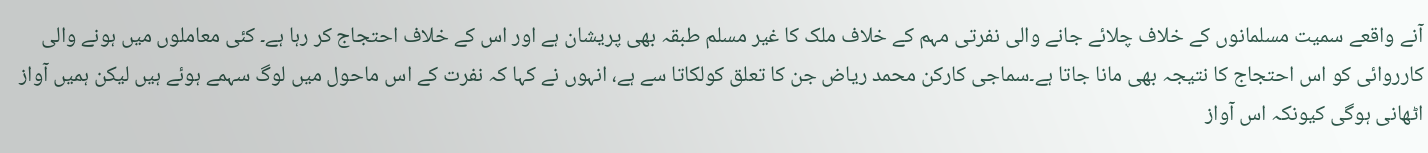آنے واقعے سمیت مسلمانوں کے خلاف چلائے جانے والی نفرتی مہم کے خلاف ملک کا غیر مسلم طبقہ بھی پریشان ہے اور اس کے خلاف احتجاج کر رہا ہے۔ کئی معاملوں میں ہونے والی کارروائی کو اس احتجاج کا نتیجہ بھی مانا جاتا ہے۔سماجی کارکن محمد ریاض جن کا تعلق کولکاتا سے ہے، انہوں نے کہا کہ نفرت کے اس ماحول میں لوگ سہمے ہوئے ہیں لیکن ہمیں آواز اٹھانی ہوگی کیونکہ اس آواز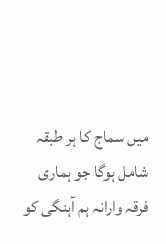میں سماج کا ہر طبقہ شامل ہوگا جو ہماری فرقہ وارانہ ہم آہنگی کو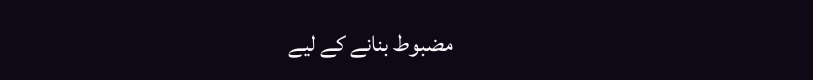مضبوط بنانے کے لیے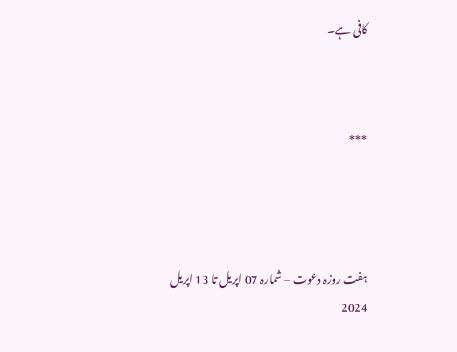کافی ہے۔



***




ہفت روزہ دعوت – شمارہ 07 اپریل تا 13 اپریل 2024